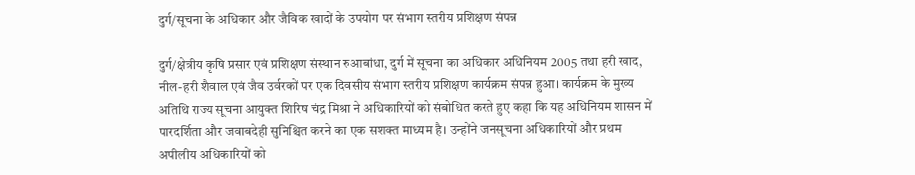दुर्ग/सूचना के अधिकार और जैविक खादों के उपयोग पर संभाग स्तरीय प्रशिक्षण संपन्न

दुर्ग/क्षेत्रीय कृषि प्रसार एवं प्रशिक्षण संस्थान रुआबांधा, दुर्ग में सूचना का अधिकार अधिनियम 2005 तथा हरी खाद, नील-हरी शैवाल एवं जैव उर्वरकों पर एक दिवसीय संभाग स्तरीय प्रशिक्षण कार्यक्रम संपन्न हुआ। कार्यक्रम के मुख्य अतिथि राज्य सूचना आयुक्त शिरिष चंद्र मिश्रा ने अधिकारियों को संबोधित करते हुए कहा कि यह अधिनियम शासन में पारदर्शिता और जवाबदेही सुनिश्चित करने का एक सशक्त माध्यम है। उन्होंने जनसूचना अधिकारियों और प्रथम अपीलीय अधिकारियों को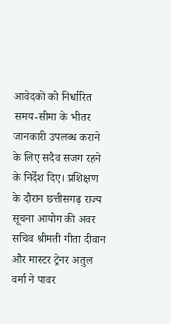आवेदकों को निर्धारित समय-सीमा के भीतर जानकारी उपलब्ध कराने के लिए सदैव सजग रहने के निर्देश दिए। प्रशिक्षण के दौरान छत्तीसगढ़ राज्य सूचना आयोग की अवर सचिव श्रीमती गीता दीवान और मास्टर ट्रेनर अतुल वर्मा ने पावर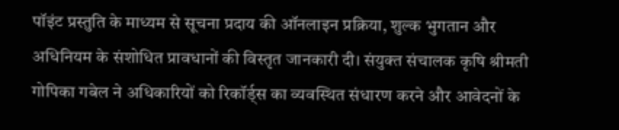पॉइंट प्रस्तुति के माध्यम से सूचना प्रदाय की ऑनलाइन प्रक्रिया, शुल्क भुगतान और अधिनियम के संशोधित प्रावधानों की विस्तृत जानकारी दी। संयुक्त संचालक कृषि श्रीमती गोपिका गबेल ने अधिकारियों को रिकॉर्ड्स का व्यवस्थित संधारण करने और आवेदनों के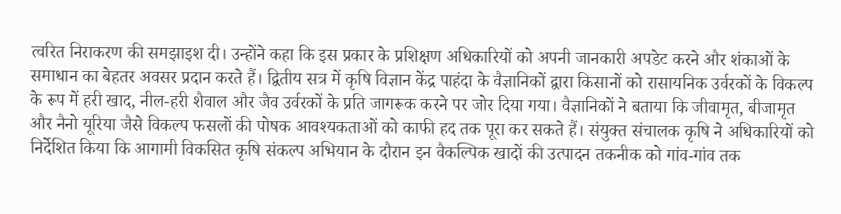त्वरित निराकरण की समझाइश दी। उन्होंने कहा कि इस प्रकार के प्रशिक्षण अधिकारियों को अपनी जानकारी अपडेट करने और शंकाओं के समाधान का बेहतर अवसर प्रदान करते हैं। द्वितीय सत्र में कृषि विज्ञान केंद्र पाहंदा के वैज्ञानिकों द्वारा किसानों को रासायनिक उर्वरकों के विकल्प के रूप में हरी खाद, नील-हरी शैवाल और जैव उर्वरकों के प्रति जागरूक करने पर जोर दिया गया। वैज्ञानिकों ने बताया कि जीवामृत, बीजामृत और नैनो यूरिया जैसे विकल्प फसलों की पोषक आवश्यकताओं को काफी हद तक पूरा कर सकते हैं। संयुक्त संचालक कृषि ने अधिकारियों को निर्देशित किया कि आगामी विकसित कृषि संकल्प अभियान के दौरान इन वैकल्पिक खादों की उत्पादन तकनीक को गांव-गांव तक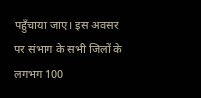पहुँचाया जाए। इस अवसर पर संभाग के सभी जिलों के लगभग 100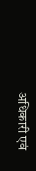अधिकारी एवं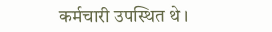कर्मचारी उपस्थित थे ।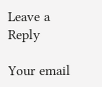Leave a Reply

Your email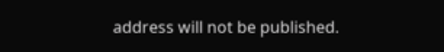address will not be published.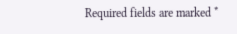Required fields are marked *